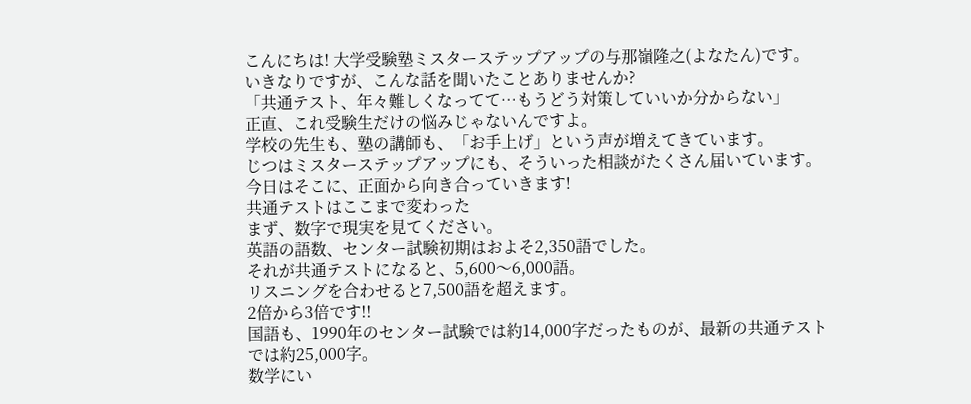こんにちは! 大学受験塾ミスターステップアップの与那嶺隆之(よなたん)です。
いきなりですが、こんな話を聞いたことありませんか?
「共通テスト、年々難しくなってて…もうどう対策していいか分からない」
正直、これ受験生だけの悩みじゃないんですよ。
学校の先生も、塾の講師も、「お手上げ」という声が増えてきています。
じつはミスターステップアップにも、そういった相談がたくさん届いています。
今日はそこに、正面から向き合っていきます!
共通テストはここまで変わった
まず、数字で現実を見てください。
英語の語数、センター試験初期はおよそ2,350語でした。
それが共通テストになると、5,600〜6,000語。
リスニングを合わせると7,500語を超えます。
2倍から3倍です!!
国語も、1990年のセンター試験では約14,000字だったものが、最新の共通テストでは約25,000字。
数学にい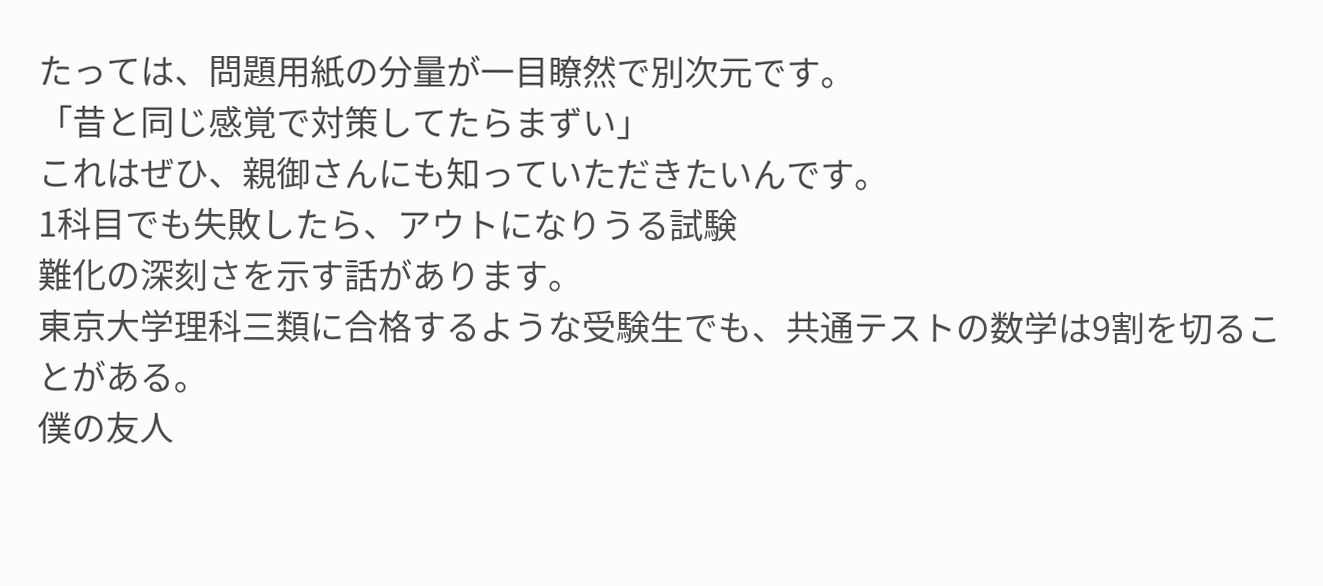たっては、問題用紙の分量が一目瞭然で別次元です。
「昔と同じ感覚で対策してたらまずい」
これはぜひ、親御さんにも知っていただきたいんです。
1科目でも失敗したら、アウトになりうる試験
難化の深刻さを示す話があります。
東京大学理科三類に合格するような受験生でも、共通テストの数学は9割を切ることがある。
僕の友人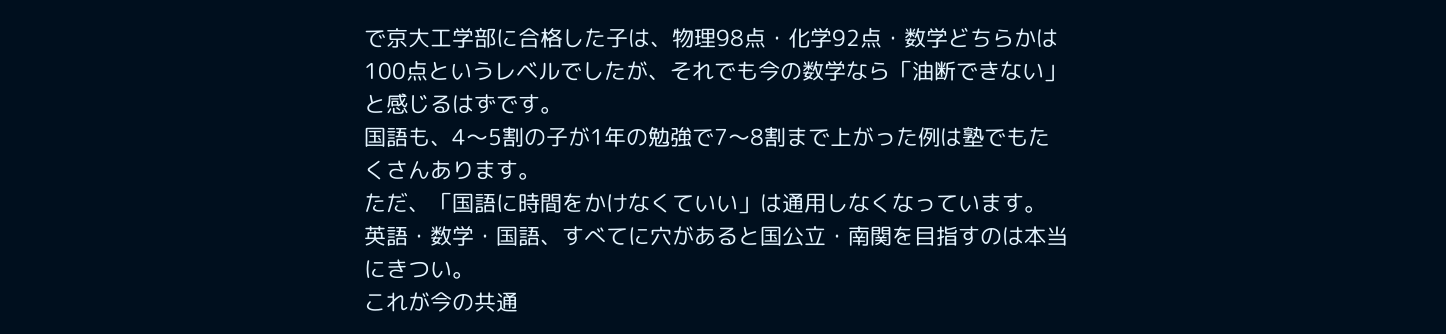で京大工学部に合格した子は、物理98点・化学92点・数学どちらかは100点というレベルでしたが、それでも今の数学なら「油断できない」と感じるはずです。
国語も、4〜5割の子が1年の勉強で7〜8割まで上がった例は塾でもたくさんあります。
ただ、「国語に時間をかけなくていい」は通用しなくなっています。
英語・数学・国語、すべてに穴があると国公立・南関を目指すのは本当にきつい。
これが今の共通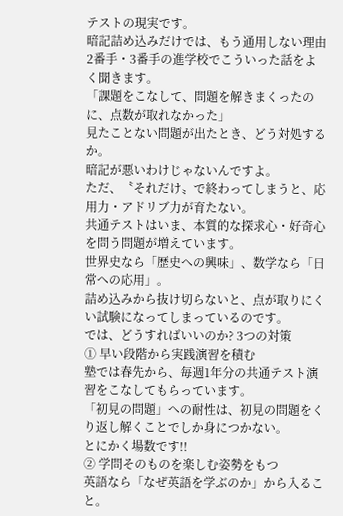テストの現実です。
暗記詰め込みだけでは、もう通用しない理由
2番手・3番手の進学校でこういった話をよく聞きます。
「課題をこなして、問題を解きまくったのに、点数が取れなかった」
見たことない問題が出たとき、どう対処するか。
暗記が悪いわけじゃないんですよ。
ただ、〝それだけ〟で終わってしまうと、応用力・アドリブ力が育たない。
共通テストはいま、本質的な探求心・好奇心を問う問題が増えています。
世界史なら「歴史への興味」、数学なら「日常への応用」。
詰め込みから抜け切らないと、点が取りにくい試験になってしまっているのです。
では、どうすればいいのか? 3つの対策
① 早い段階から実践演習を積む
塾では春先から、毎週1年分の共通テスト演習をこなしてもらっています。
「初見の問題」への耐性は、初見の問題をくり返し解くことでしか身につかない。
とにかく場数です!!
② 学問そのものを楽しむ姿勢をもつ
英語なら「なぜ英語を学ぶのか」から入ること。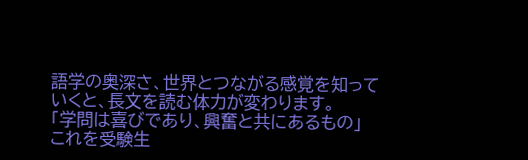語学の奥深さ、世界とつながる感覚を知っていくと、長文を読む体力が変わります。
「学問は喜びであり、興奮と共にあるもの」
これを受験生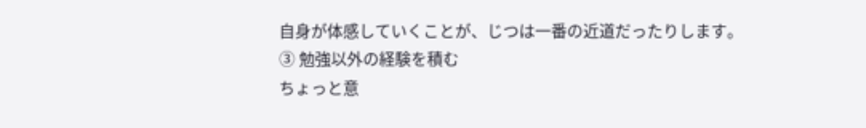自身が体感していくことが、じつは一番の近道だったりします。
③ 勉強以外の経験を積む
ちょっと意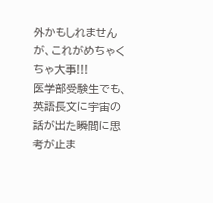外かもしれませんが、これがめちゃくちゃ大事!!!
医学部受験生でも、英語長文に宇宙の話が出た瞬間に思考が止ま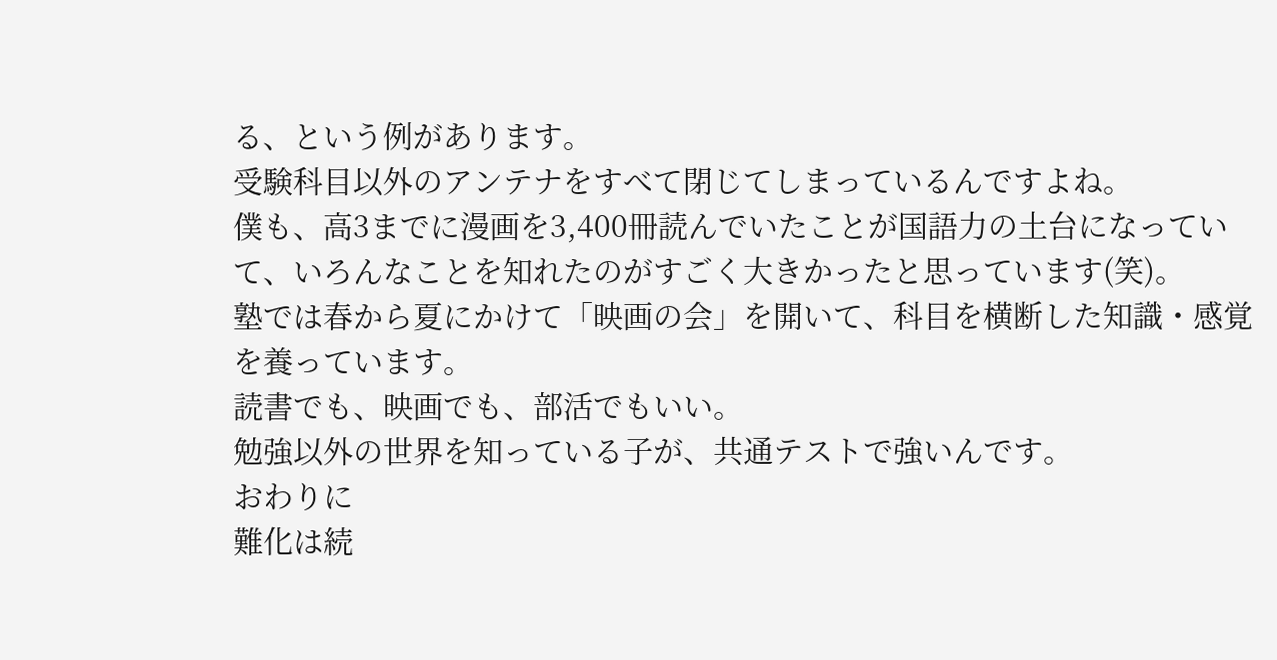る、という例があります。
受験科目以外のアンテナをすべて閉じてしまっているんですよね。
僕も、高3までに漫画を3,400冊読んでいたことが国語力の土台になっていて、いろんなことを知れたのがすごく大きかったと思っています(笑)。
塾では春から夏にかけて「映画の会」を開いて、科目を横断した知識・感覚を養っています。
読書でも、映画でも、部活でもいい。
勉強以外の世界を知っている子が、共通テストで強いんです。
おわりに
難化は続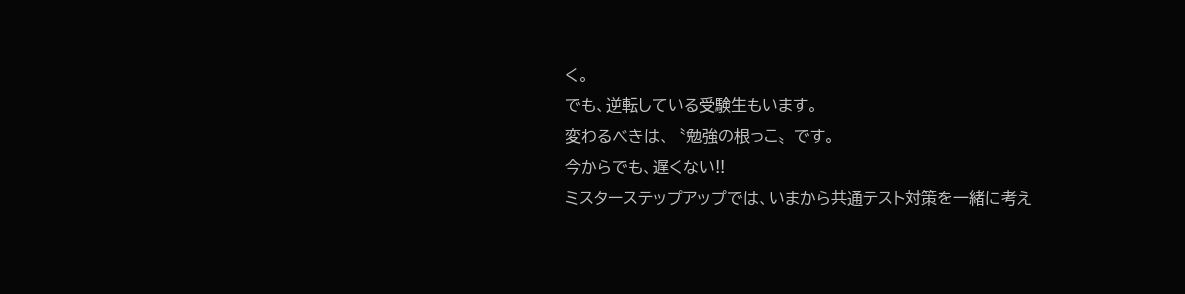く。
でも、逆転している受験生もいます。
変わるべきは、〝勉強の根っこ〟です。
今からでも、遅くない!!
ミスターステップアップでは、いまから共通テスト対策を一緒に考え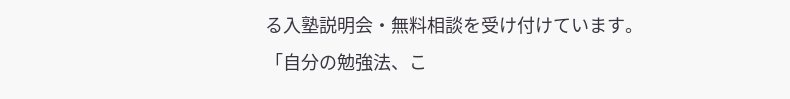る入塾説明会・無料相談を受け付けています。
「自分の勉強法、こ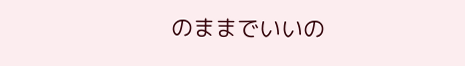のままでいいの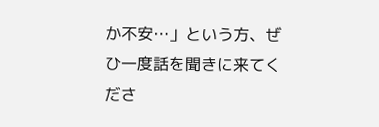か不安…」という方、ぜひ一度話を聞きに来てくださ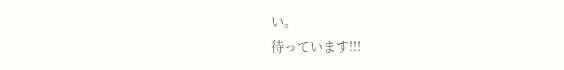い。
待っています!!!